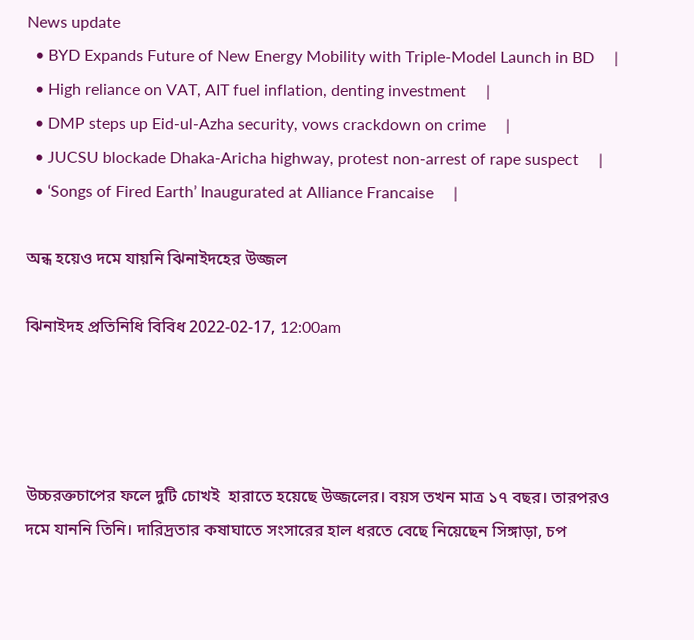News update
  • BYD Expands Future of New Energy Mobility with Triple-Model Launch in BD     |
  • High reliance on VAT, AIT fuel inflation, denting investment     |
  • DMP steps up Eid-ul-Azha security, vows crackdown on crime     |
  • JUCSU blockade Dhaka-Aricha highway, protest non-arrest of rape suspect     |
  • ‘Songs of Fired Earth’ Inaugurated at Alliance Francaise     |

অন্ধ হয়েও দমে যায়নি ঝিনাইদহের উজ্জল

ঝিনাইদহ প্রতিনিধি বিবিধ 2022-02-17, 12:00am




উচ্চরক্তচাপের ফলে দুটি চোখই  হারাতে হয়েছে উজ্জলের। বয়স তখন মাত্র ১৭ বছর। তারপরও দমে যাননি তিনি। দারিদ্রতার কষাঘাতে সংসারের হাল ধরতে বেছে নিয়েছেন সিঙ্গাড়া, চপ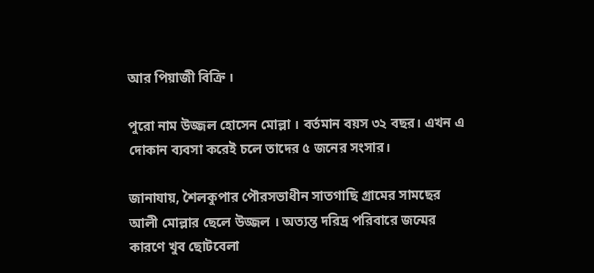আর পিয়াজী বিক্রি ।

পুরো নাম উজ্জল হোসেন মোল্লা । বর্তমান বয়স ৩২ বছর। এখন এ দোকান ব্যবসা করেই চলে তাদের ৫ জনের সংসার।

জানাযায়, শৈলকুপার পৌরসভাধীন সাতগাছি গ্রামের সামছের আলী মোল্লার ছেলে উজ্জল । অত্যন্ত দরিদ্র পরিবারে জন্মের কারণে খুব ছোটবেলা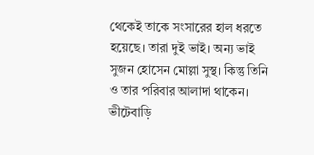থেকেই তাকে সংসারের হাল ধরতে হয়েছে। তারা দুই ভাই। অন্য ভাই সুজন হোসেন মোল্লা সুস্থ। কিন্তু তিনি ও তার পরিবার আলাদা থাকেন। ভীটেবাড়ি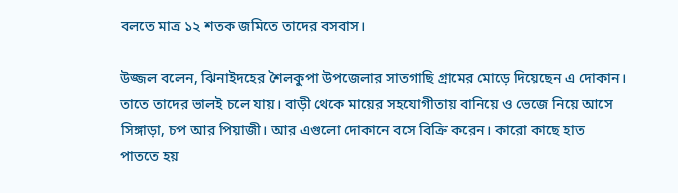বলতে মাত্র ১২ শতক জমিতে তাদের বসবাস।

উজ্জল বলেন, ঝিনাইদহের শৈলকুপা উপজেলার সাতগাছি গ্রামের মোড়ে দিয়েছেন এ দোকান। তাতে তাদের ভালই চলে যায়। বাড়ী থেকে মায়ের সহযোগীতায় বানিয়ে ও ভেজে নিয়ে আসে সিঙ্গাড়া, চপ আর পিয়াজী। আর এগুলো দোকানে বসে বিক্রি করেন। কারো কাছে হাত পাততে হয়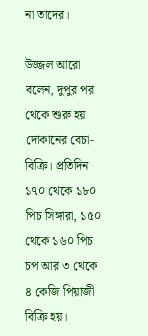না তাদের।

উজ্জল আরো বলেন, দুপুর পর থেকে শুরু হয় দোকানের বেচা-বিক্রি। প্রতিদিন ১৭০ থেকে ১৮০ পিচ সিঙ্গারা, ১৫০ থেকে ১৬০ পিচ চপ আর ৩ থেকে ৪ কেজি পিয়াজী বিক্রি হয়।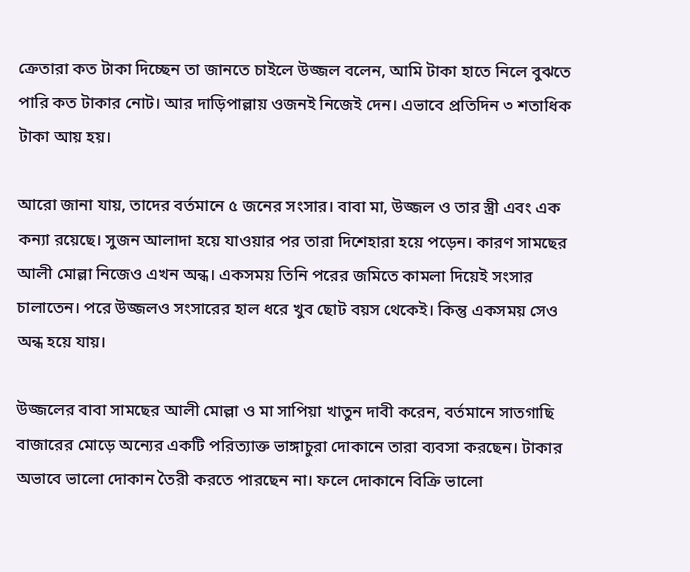ক্রেতারা কত টাকা দিচ্ছেন তা জানতে চাইলে উজ্জল বলেন, আমি টাকা হাতে নিলে বুঝতে পারি কত টাকার নোট। আর দাড়িপাল্লায় ওজনই নিজেই দেন। এভাবে প্রতিদিন ৩ শতাধিক টাকা আয় হয়।

আরো জানা যায়, তাদের বর্তমানে ৫ জনের সংসার। বাবা মা, উজ্জল ও তার স্ত্রী এবং এক কন্যা রয়েছে। সুজন আলাদা হয়ে যাওয়ার পর তারা দিশেহারা হয়ে পড়েন। কারণ সামছের আলী মোল্লা নিজেও এখন অন্ধ। একসময় তিনি পরের জমিতে কামলা দিয়েই সংসার চালাতেন। পরে উজ্জলও সংসারের হাল ধরে খুব ছোট বয়স থেকেই। কিন্তু একসময় সেও অন্ধ হয়ে যায়।

উজ্জলের বাবা সামছের আলী মোল্লা ও মা সাপিয়া খাতুন দাবী করেন, বর্তমানে সাতগাছি বাজারের মোড়ে অন্যের একটি পরিত্যাক্ত ভাঙ্গাচুরা দোকানে তারা ব্যবসা করছেন। টাকার অভাবে ভালো দোকান তৈরী করতে পারছেন না। ফলে দোকানে বিক্রি ভালো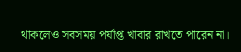থাকলেও সবসময় পর্যাপ্ত খাবার রাখতে পারেন না।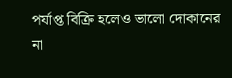পর্যাপ্ত বিক্রি হলেও ভালো দোকানের না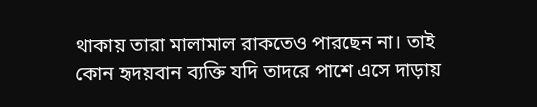থাকায় তারা মালামাল রাকতেও পারছেন না। তাই কোন হৃদয়বান ব্যক্তি যদি তাদরে পাশে এসে দাড়ায়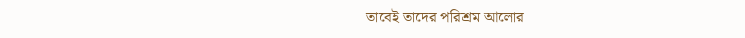তাবেই তাদের পরিশ্রম আলোর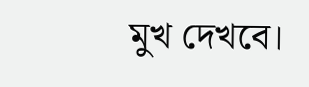মুখ দেখবে।